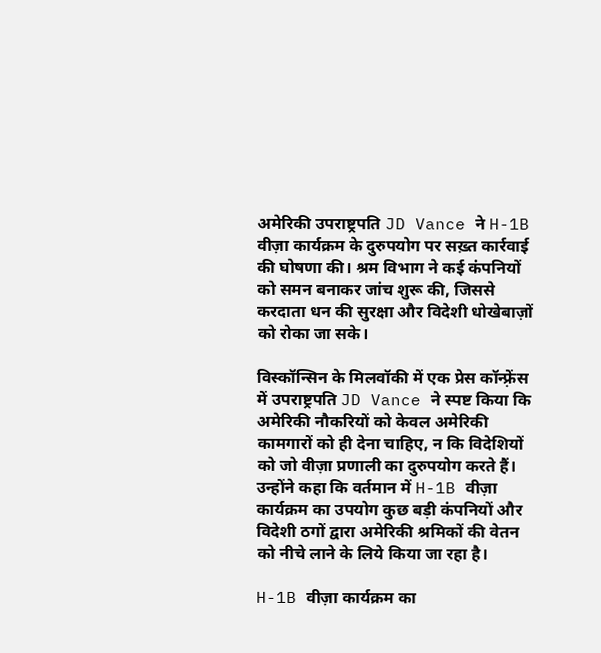अमेरिकी उपराष्ट्रपति JD Vance ने H-1B वीज़ा कार्यक्रम के दुरुपयोग पर सख़्त कार्रवाई की घोषणा की। श्रम विभाग ने कई कंपनियों को समन बनाकर जांच शुरू की, जिससे करदाता धन की सुरक्षा और विदेशी धोखेबाज़ों को रोका जा सके।

विस्कॉन्सिन के मिलवॉकी में एक प्रेस कॉन्फ़्रेंस में उपराष्ट्रपति JD Vance ने स्पष्ट किया कि अमेरिकी नौकरियों को केवल अमेरिकी कामगारों को ही देना चाहिए, न कि विदेशियों को जो वीज़ा प्रणाली का दुरुपयोग करते हैं। उन्होंने कहा कि वर्तमान में H-1B वीज़ा कार्यक्रम का उपयोग कुछ बड़ी कंपनियों और विदेशी ठगों द्वारा अमेरिकी श्रमिकों की वेतन को नीचे लाने के लिये किया जा रहा है।

H-1B वीज़ा कार्यक्रम का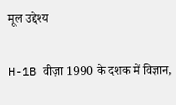मूल उद्देश्य

H-1B वीज़ा 1990 के दशक में विज्ञान,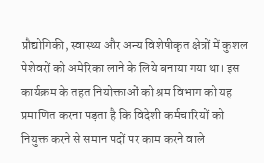प्रौद्योगिकी, स्वास्थ्य और अन्य विशेषीकृत क्षेत्रों में कुशल पेशेवरों को अमेरिका लाने के लिये बनाया गया था। इस कार्यक्रम के तहत नियोक्ताओं को श्रम विभाग को यह प्रमाणित करना पड़ता है कि विदेशी कर्मचारियों को नियुक्त करने से समान पदों पर काम करने वाले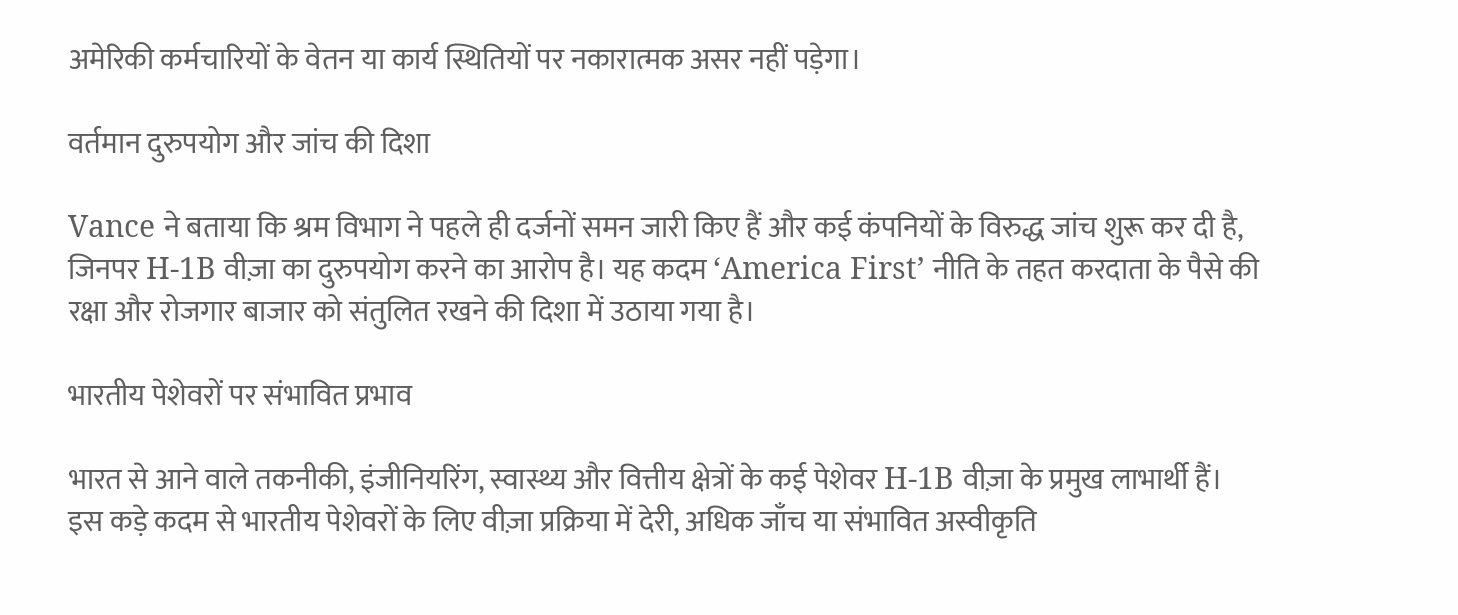अमेरिकी कर्मचारियों के वेतन या कार्य स्थितियों पर नकारात्मक असर नहीं पड़ेगा।

वर्तमान दुरुपयोग और जांच की दिशा

Vance ने बताया कि श्रम विभाग ने पहले ही दर्जनों समन जारी किए हैं और कई कंपनियों के विरुद्ध जांच शुरू कर दी है, जिनपर H-1B वीज़ा का दुरुपयोग करने का आरोप है। यह कदम ‘America First’ नीति के तहत करदाता के पैसे की रक्षा और रोजगार बाजार को संतुलित रखने की दिशा में उठाया गया है।

भारतीय पेशेवरों पर संभावित प्रभाव

भारत से आने वाले तकनीकी, इंजीनियरिंग, स्वास्थ्य और वित्तीय क्षेत्रों के कई पेशेवर H-1B वीज़ा के प्रमुख लाभार्थी हैं। इस कड़े कदम से भारतीय पेशेवरों के लिए वीज़ा प्रक्रिया में देरी, अधिक जाँच या संभावित अस्वीकृति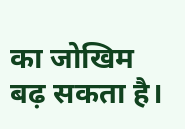का जोखिम बढ़ सकता है।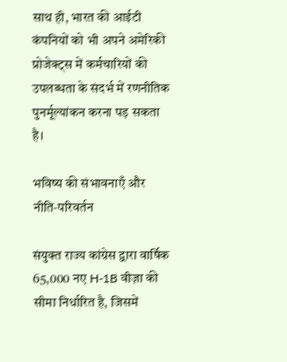साथ ही, भारत की आईटी कंपनियों को भी अपने अमेरिकी प्रोजेक्ट्स में कर्मचारियों की उपलब्धता के संदर्भ में रणनीतिक पुनर्मूल्यांकन करना पड़ सकता है।

भविष्य की संभावनाएँ और नीति‑परिवर्तन

संयुक्त राज्य कांग्रेस द्वारा वार्षिक 65,000 नए H-1B वीज़ा की सीमा निर्धारित है, जिसमें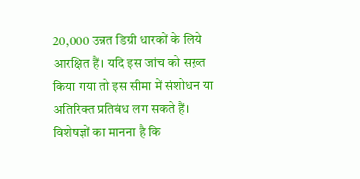20,000 उन्नत डिग्री धारकों के लिये आरक्षित हैं। यदि इस जांच को सख़्त किया गया तो इस सीमा में संशोधन या अतिरिक्त प्रतिबंध लग सकते हैं। विशेषज्ञों का मानना है कि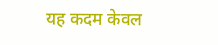यह कदम केवल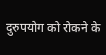दुरुपयोग को रोकने के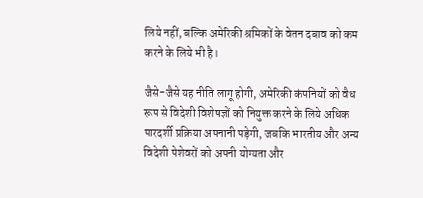लिये नहीं, बल्कि अमेरिकी श्रमिकों के वेतन दबाव को कम करने के लिये भी है।

जैसे-जैसे यह नीति लागू होगी, अमेरिकी कंपनियों को वैध रूप से विदेशी विशेषज्ञों को नियुक्त करने के लिये अधिक पारदर्शी प्रक्रिया अपनानी पड़ेगी, जबकि भारतीय और अन्य विदेशी पेशेवरों को अपनी योग्यता और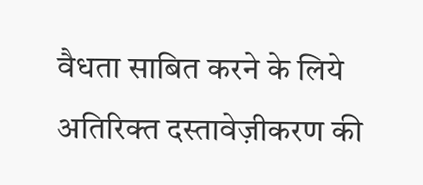वैधता साबित करने के लिये अतिरिक्त दस्तावेज़ीकरण की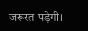जरूरत पड़ेगी।